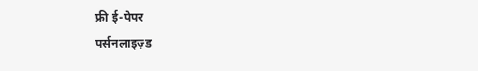फ्री ई-पेपर
पर्सनलाइज़्ड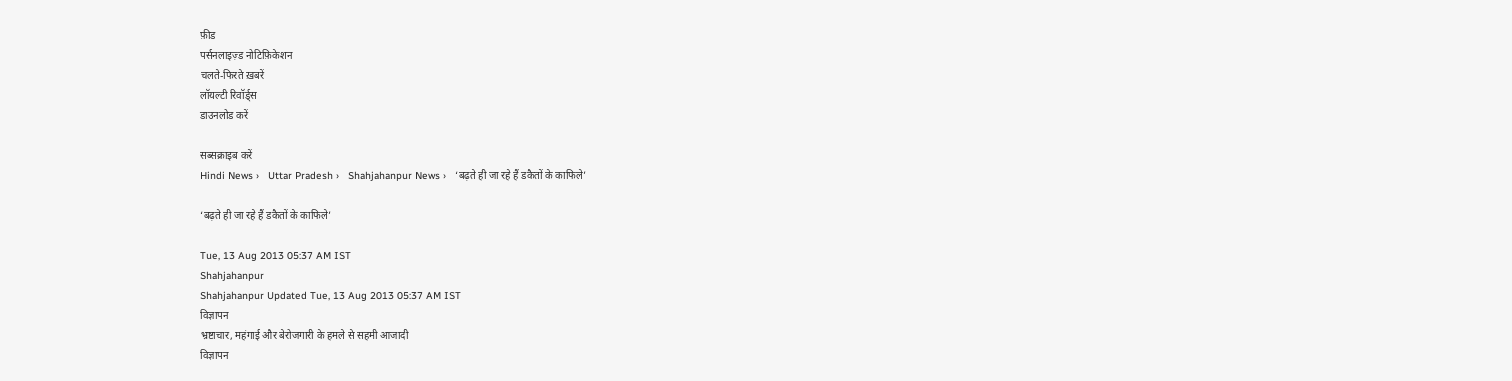फ़ीड
पर्सनलाइज़्ड नोटिफ़िकेशन
चलते-फिरते ख़बरें
लॉयल्टी रिवॉर्ड्स
डाउनलोड करें

सब्सक्राइब करें
Hindi News ›   Uttar Pradesh ›   Shahjahanpur News ›   ‘बढ़ते ही जा रहे हैं डकैतों के काफिले’

‘बढ़ते ही जा रहे हैं डकैतों के काफिले’

Tue, 13 Aug 2013 05:37 AM IST
Shahjahanpur
Shahjahanpur Updated Tue, 13 Aug 2013 05:37 AM IST
विज्ञापन
भ्रष्टाचार, महंगाई और बेरोजगारी के हमले से सहमी आजादी
विज्ञापन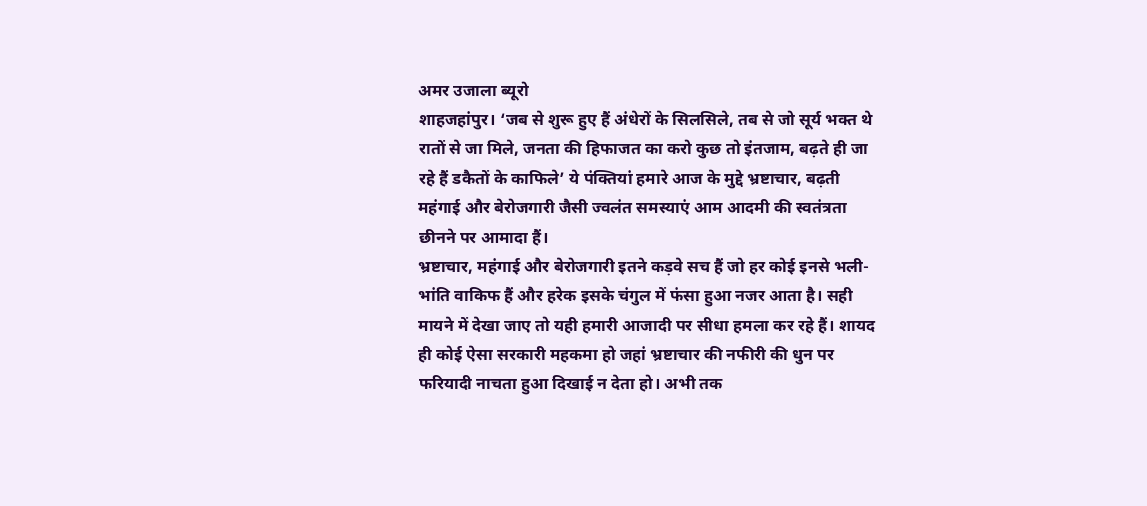अमर उजाला ब्यूरो
शाहजहांपुर। ‘जब से शुरू हुए हैं अंधेरों के सिलसिले, तब से जो सूर्य भक्त थे रातों से जा मिले, जनता की हिफाजत का करो कुछ तो इंतजाम, बढ़ते ही जा रहे हैं डकैतों के काफिले’ ये पंक्तियां हमारे आज के मुद्दे भ्रष्टाचार, बढ़ती महंगाई और बेरोजगारी जैसी ज्वलंत समस्याएं आम आदमी की स्वतंत्रता छीनने पर आमादा हैं।
भ्रष्टाचार, महंगाई और बेरोजगारी इतने कड़वे सच हैं जो हर कोई इनसे भली-भांति वाकिफ हैं और हरेक इसके चंगुल में फंसा हुआ नजर आता है। सही मायने में देखा जाए तो यही हमारी आजादी पर सीधा हमला कर रहे हैं। शायद ही कोई ऐसा सरकारी महकमा हो जहां भ्रष्टाचार की नफीरी की धुन पर फरियादी नाचता हुआ दिखाई न देता हो। अभी तक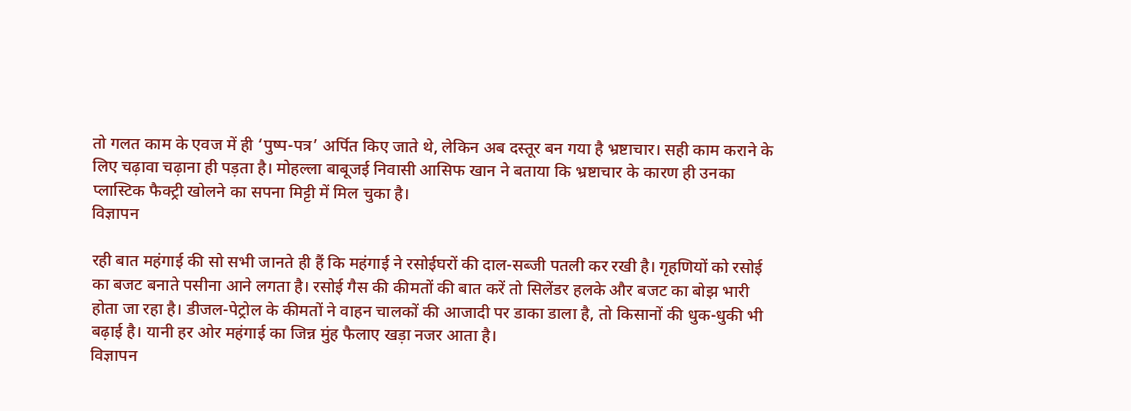तो गलत काम के एवज में ही ‘पुष्प-पत्र’ अर्पित किए जाते थे, लेकिन अब दस्तूर बन गया है भ्रष्टाचार। सही काम कराने के लिए चढ़ावा चढ़ाना ही पड़ता है। मोहल्ला बाबूजई निवासी आसिफ खान ने बताया कि भ्रष्टाचार के कारण ही उनका प्लास्टिक फैक्ट्री खोलने का सपना मिट्टी में मिल चुका है।
विज्ञापन

रही बात महंगाई की सो सभी जानते ही हैं कि महंगाई ने रसोईघरों की दाल-सब्जी पतली कर रखी है। गृहणियों को रसोई का बजट बनाते पसीना आने लगता है। रसोई गैस की कीमतों की बात करें तो सिलेंडर हलके और बजट का बोझ भारी होता जा रहा है। डीजल-पेट्रोल के कीमतों ने वाहन चालकों की आजादी पर डाका डाला है, तो किसानों की धुक-धुकी भी बढ़ाई है। यानी हर ओर महंगाई का जिन्न मुंह फैलाए खड़ा नजर आता है।
विज्ञापन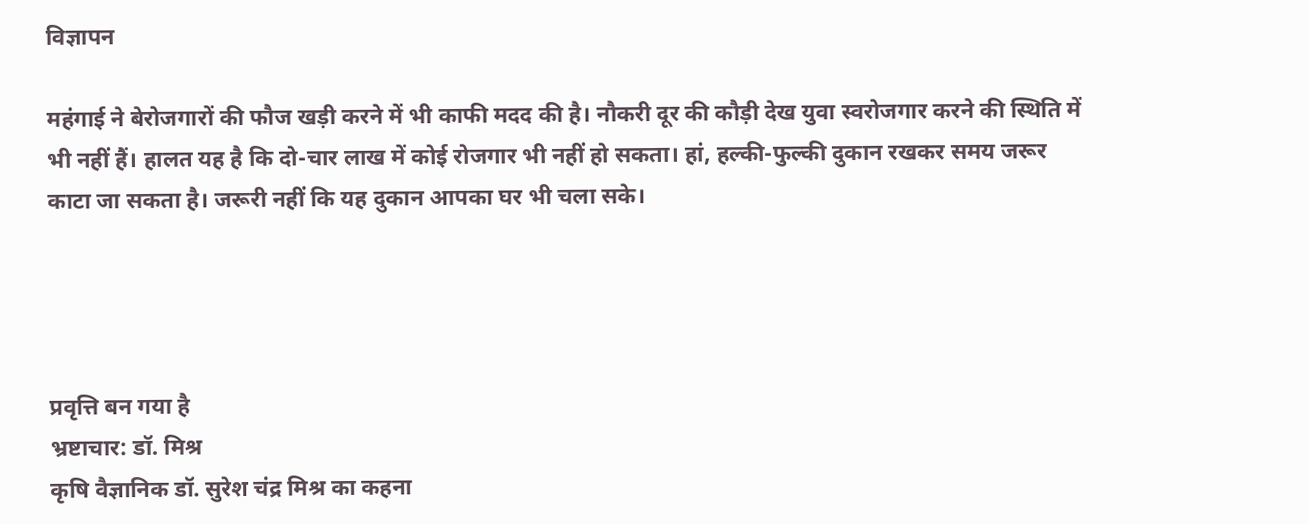विज्ञापन

महंगाई ने बेरोजगारों की फौज खड़ी करने में भी काफी मदद की है। नौकरी दूर की कौड़ी देख युवा स्वरोजगार करने की स्थिति में भी नहीं हैं। हालत यह है कि दो-चार लाख में कोई रोजगार भी नहीं हो सकता। हां, हल्की-फुल्की दुकान रखकर समय जरूर काटा जा सकता है। जरूरी नहीं कि यह दुकान आपका घर भी चला सके।




प्रवृत्ति बन गया है
भ्रष्टाचार: डॉ. मिश्र
कृषि वैज्ञानिक डॉ. सुरेश चंद्र मिश्र का कहना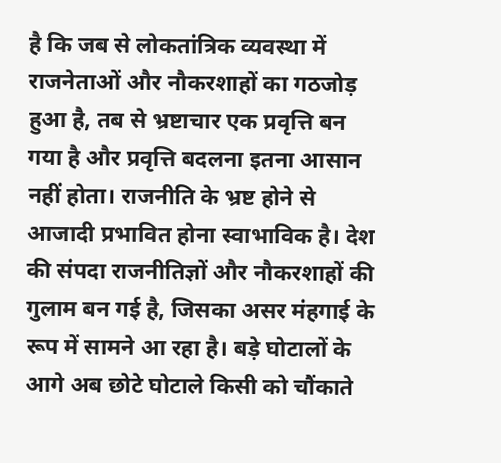है कि जब से लोकतांत्रिक व्यवस्था में राजनेताओं और नौकरशाहों का गठजोड़ हुआ है, तब से भ्रष्टाचार एक प्रवृत्ति बन गया है और प्रवृत्ति बदलना इतना आसान नहीं होता। राजनीति के भ्रष्ट होने से आजादी प्रभावित होना स्वाभाविक है। देश की संपदा राजनीतिज्ञों और नौकरशाहों की गुलाम बन गई है, जिसका असर मंहगाई के रूप में सामने आ रहा है। बड़े घोटालों के आगे अब छोटे घोटाले किसी को चौंकाते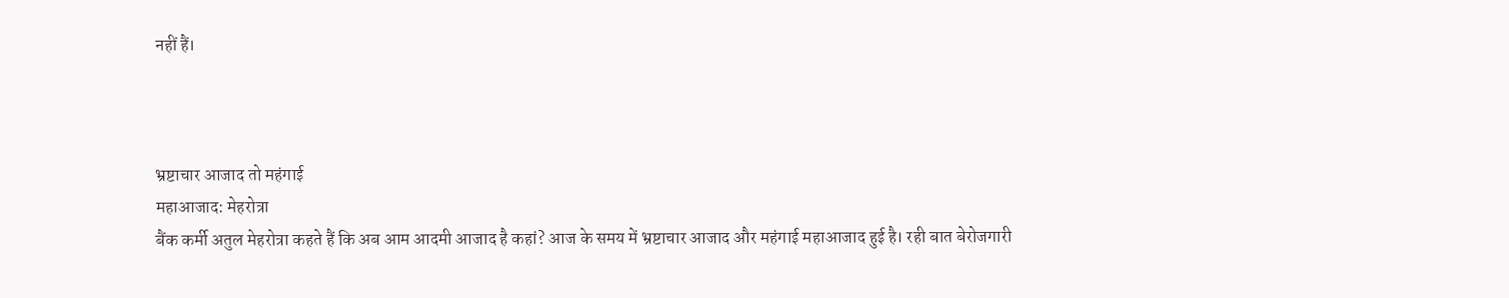नहीं हैं।



भ्रष्टाचार आजाद तो महंगाई
महाआजाद: मेहरोत्रा
बैंक कर्मी अतुल मेहरोत्रा कहते हैं कि अब आम आदमी आजाद है कहां? आज के समय में भ्रष्टाचार आजाद और महंगाई महाआजाद हुई है। रही बात बेरोजगारी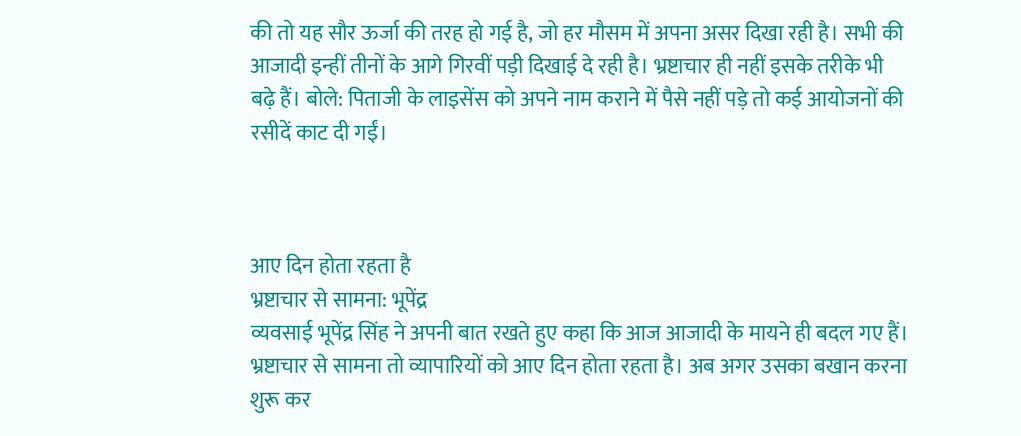की तो यह सौर ऊर्जा की तरह हो गई है, जो हर मौसम में अपना असर दिखा रही है। सभी की आजादी इन्हीं तीनों के आगे गिरवीं पड़ी दिखाई दे रही है। भ्रष्टाचार ही नहीं इसके तरीके भी बढ़े हैं। बोले: पिताजी के लाइसेंस को अपने नाम कराने में पैसे नहीं पड़े तो कई आयोजनों की रसीदें काट दी गईं।



आए दिन होता रहता है
भ्रष्टाचार से सामना: भूपेंद्र
व्यवसाई भूपेंद्र सिंह ने अपनी बात रखते हुए कहा कि आज आजादी के मायने ही बदल गए हैं। भ्रष्टाचार से सामना तो व्यापारियों को आए दिन होता रहता है। अब अगर उसका बखान करना शुरू कर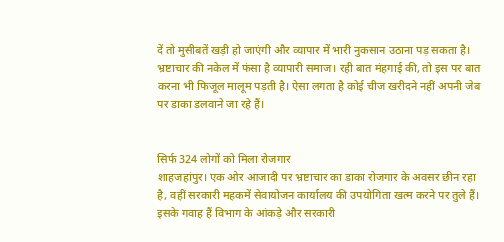दें तो मुसीबतें खड़ी हो जाएंगी और व्यापार में भारी नुकसान उठाना पड़ सकता है। भ्रष्टाचार की नकेल में फंसा है व्यापारी समाज। रही बात मंहगाई की, तो इस पर बात करना भी फिजूल मालूम पड़ती है। ऐसा लगता है कोई चीज खरीदने नहीं अपनी जेब पर डाका डलवाने जा रहे हैं।


सिर्फ 324 लोगों को मिला रोजगार
शाहजहांपुर। एक ओर आजादी पर भ्रष्टाचार का डाका रोजगार के अवसर छीन रहा है, वहीं सरकारी महकमें सेवायोजन कार्यालय की उपयोगिता खत्म करने पर तुले हैं। इसके गवाह हैं विभाग के आंकड़े और सरकारी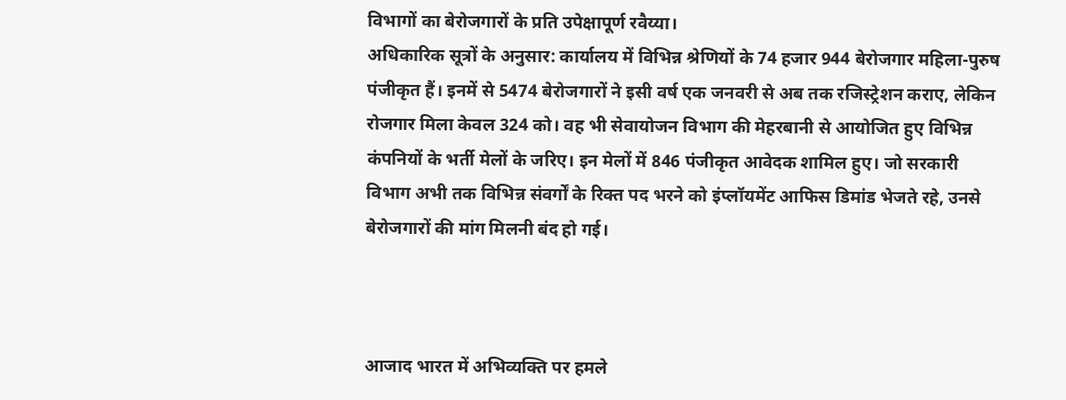विभागों का बेरोजगारों के प्रति उपेक्षापूर्ण रवैय्या।
अधिकारिक सूत्रों के अनुसार: कार्यालय में विभिन्न श्रेणियों के 74 हजार 944 बेरोजगार महिला-पुरुष पंजीकृत हैं। इनमें से 5474 बेरोजगारों ने इसी वर्ष एक जनवरी से अब तक रजिस्ट्रेशन कराए, लेकिन रोजगार मिला केवल 324 को। वह भी सेवायोजन विभाग की मेहरबानी से आयोजित हुए विभिन्न कंपनियों के भर्ती मेलों के जरिए। इन मेलों में 846 पंजीकृत आवेदक शामिल हुए। जो सरकारी विभाग अभी तक विभिन्न संवर्गों के रिक्त पद भरने को इंप्लॉयमेंट आफिस डिमांड भेजते रहे, उनसे बेरोजगारों की मांग मिलनी बंद हो गई।



आजाद भारत में अभिव्यक्ति पर हमले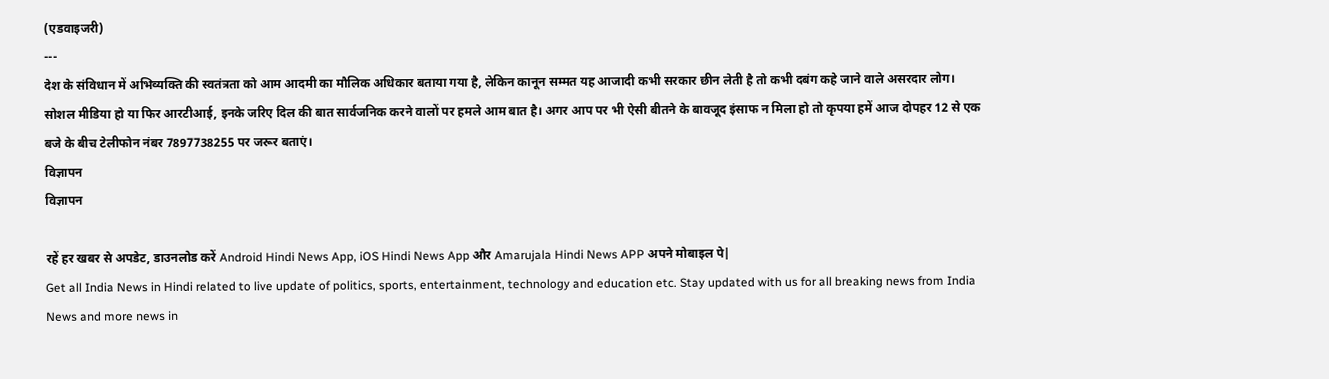(एडवाइजरी)
---
देश के संविधान में अभिव्यक्ति की स्वतंत्रता को आम आदमी का मौलिक अधिकार बताया गया है, लेकिन कानून सम्मत यह आजादी कभी सरकार छीन लेती है तो कभी दबंग कहे जाने वाले असरदार लोग। सोशल मीडिया हो या फिर आरटीआई, इनके जरिए दिल की बात सार्वजनिक करने वालों पर हमले आम बात है। अगर आप पर भी ऐसी बीतने के बावजूद इंसाफ न मिला हो तो कृपया हमें आज दोपहर 12 से एक बजे के बीच टेलीफोन नंबर 7897738255 पर जरूर बताएं।
विज्ञापन
विज्ञापन

रहें हर खबर से अपडेट, डाउनलोड करें Android Hindi News App, iOS Hindi News App और Amarujala Hindi News APP अपने मोबाइल पे|
Get all India News in Hindi related to live update of politics, sports, entertainment, technology and education etc. Stay updated with us for all breaking news from India News and more news in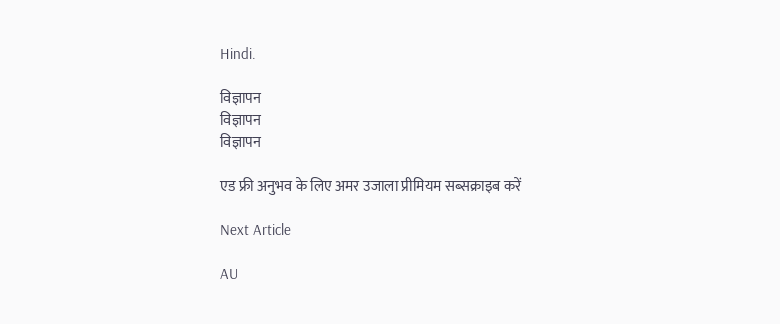Hindi.

विज्ञापन
विज्ञापन
विज्ञापन

एड फ्री अनुभव के लिए अमर उजाला प्रीमियम सब्सक्राइब करें

Next Article

AU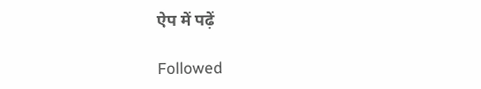ऐप में पढ़ें

Followed